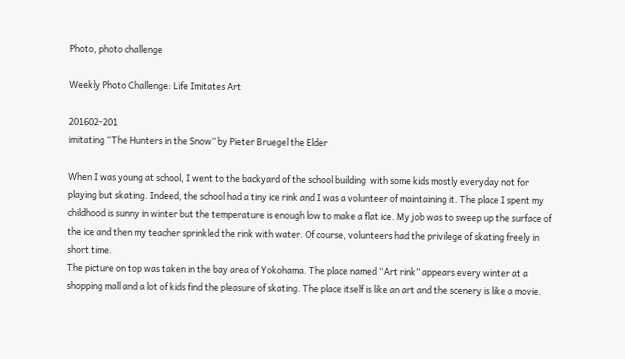Photo, photo challenge

Weekly Photo Challenge: Life Imitates Art

201602-201
imitating “The Hunters in the Snow” by Pieter Bruegel the Elder

When I was young at school, I went to the backyard of the school building  with some kids mostly everyday not for playing but skating. Indeed, the school had a tiny ice rink and I was a volunteer of maintaining it. The place I spent my childhood is sunny in winter but the temperature is enough low to make a flat ice. My job was to sweep up the surface of the ice and then my teacher sprinkled the rink with water. Of course, volunteers had the privilege of skating freely in short time.
The picture on top was taken in the bay area of Yokohama. The place named “Art rink” appears every winter at a shopping mall and a lot of kids find the pleasure of skating. The place itself is like an art and the scenery is like a movie.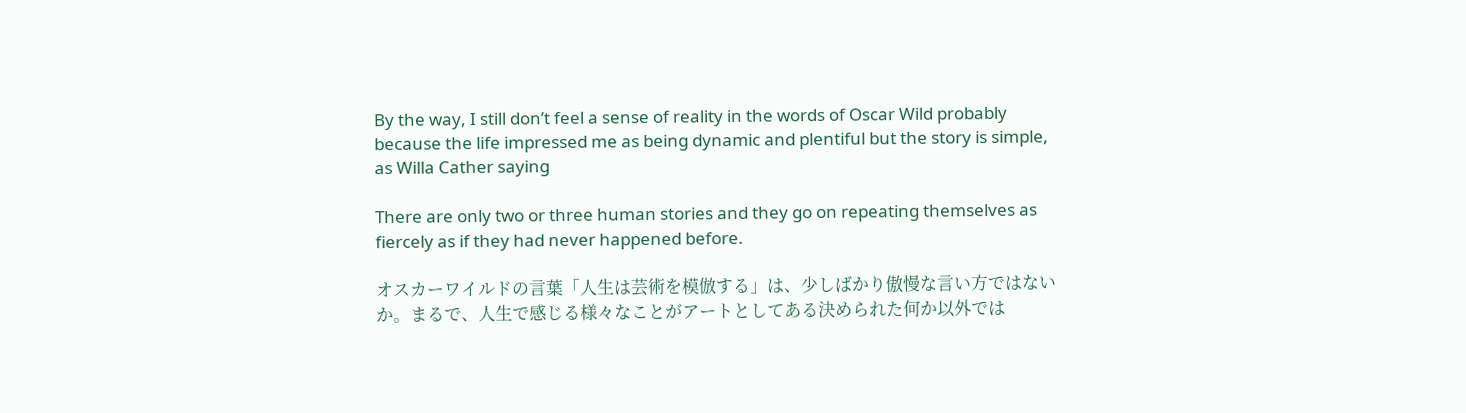By the way, I still don’t feel a sense of reality in the words of Oscar Wild probably because the life impressed me as being dynamic and plentiful but the story is simple, as Willa Cather saying

There are only two or three human stories and they go on repeating themselves as fiercely as if they had never happened before.

オスカーワイルドの言葉「人生は芸術を模倣する」は、少しばかり傲慢な言い方ではないか。まるで、人生で感じる様々なことがアートとしてある決められた何か以外では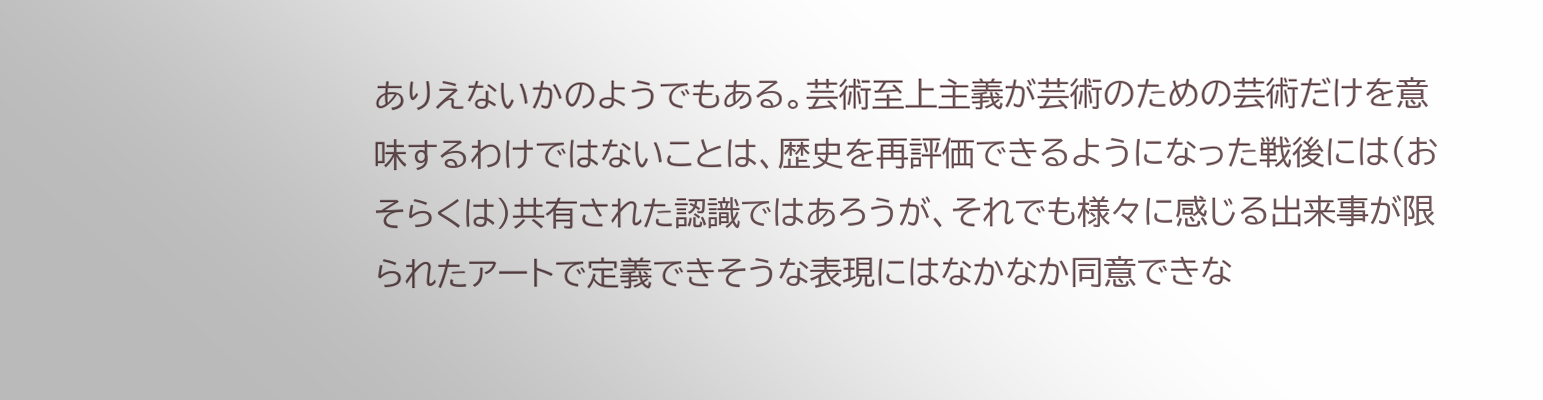ありえないかのようでもある。芸術至上主義が芸術のための芸術だけを意味するわけではないことは、歴史を再評価できるようになった戦後には(おそらくは)共有された認識ではあろうが、それでも様々に感じる出来事が限られたアートで定義できそうな表現にはなかなか同意できな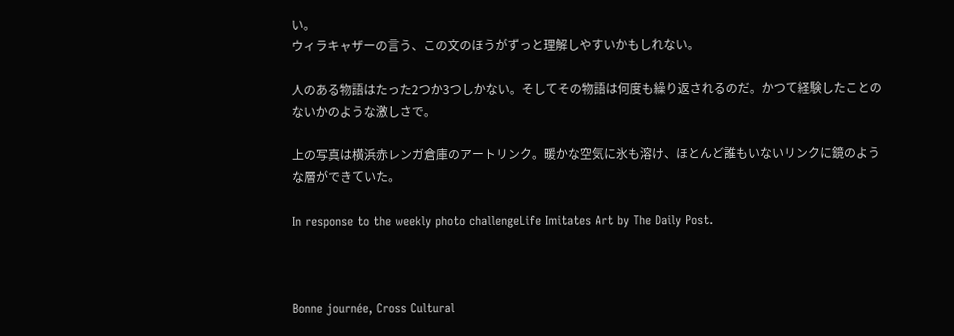い。
ウィラキャザーの言う、この文のほうがずっと理解しやすいかもしれない。

人のある物語はたった2つか3つしかない。そしてその物語は何度も繰り返されるのだ。かつて経験したことのないかのような激しさで。

上の写真は横浜赤レンガ倉庫のアートリンク。暖かな空気に氷も溶け、ほとんど誰もいないリンクに鏡のような層ができていた。

In response to the weekly photo challengeLife Imitates Art by The Daily Post.



Bonne journée, Cross Cultural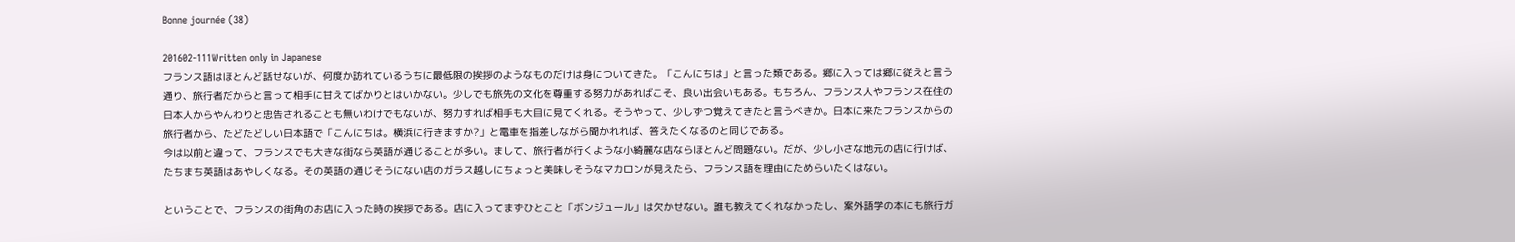Bonne journée (38)

201602-111Written only in Japanese
フランス語はほとんど話せないが、何度か訪れているうちに最低限の挨拶のようなものだけは身についてきた。「こんにちは」と言った類である。郷に入っては郷に従えと言う通り、旅行者だからと言って相手に甘えてばかりとはいかない。少しでも旅先の文化を尊重する努力があればこそ、良い出会いもある。もちろん、フランス人やフランス在住の日本人からやんわりと忠告されることも無いわけでもないが、努力すれば相手も大目に見てくれる。そうやって、少しずつ覚えてきたと言うべきか。日本に来たフランスからの旅行者から、たどたどしい日本語で「こんにちは。横浜に行きますか?」と電車を指差しながら聞かれれば、答えたくなるのと同じである。
今は以前と違って、フランスでも大きな街なら英語が通じることが多い。まして、旅行者が行くような小綺麗な店ならほとんど問題ない。だが、少し小さな地元の店に行けば、たちまち英語はあやしくなる。その英語の通じそうにない店のガラス越しにちょっと美味しそうなマカロンが見えたら、フランス語を理由にためらいたくはない。

ということで、フランスの街角のお店に入った時の挨拶である。店に入ってまずひとこと「ボンジュール」は欠かせない。誰も教えてくれなかったし、案外語学の本にも旅行ガ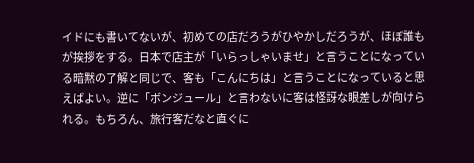イドにも書いてないが、初めての店だろうがひやかしだろうが、ほぼ誰もが挨拶をする。日本で店主が「いらっしゃいませ」と言うことになっている暗黙の了解と同じで、客も「こんにちは」と言うことになっていると思えばよい。逆に「ボンジュール」と言わないに客は怪訝な眼差しが向けられる。もちろん、旅行客だなと直ぐに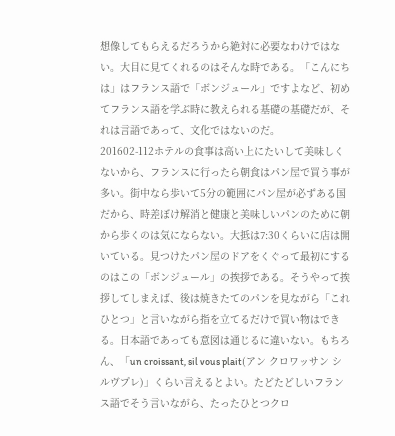想像してもらえるだろうから絶対に必要なわけではない。大目に見てくれるのはそんな時である。「こんにちは」はフランス語で「ボンジュール」ですよなど、初めてフランス語を学ぶ時に教えられる基礎の基礎だが、それは言語であって、文化ではないのだ。
201602-112ホテルの食事は高い上にたいして美味しくないから、フランスに行ったら朝食はパン屋で買う事が多い。街中なら歩いて5分の範囲にパン屋が必ずある国だから、時差ぼけ解消と健康と美味しいパンのために朝から歩くのは気にならない。大抵は7:30くらいに店は開いている。見つけたパン屋のドアをくぐって最初にするのはこの「ボンジュール」の挨拶である。そうやって挨拶してしまえば、後は焼きたてのパンを見ながら「これひとつ」と言いながら指を立てるだけで買い物はできる。日本語であっても意図は通じるに違いない。もちろん、「un croissant, sil vous plait(アン クロワッサン シルヴプレ)」くらい言えるとよい。たどたどしいフランス語でそう言いながら、たったひとつクロ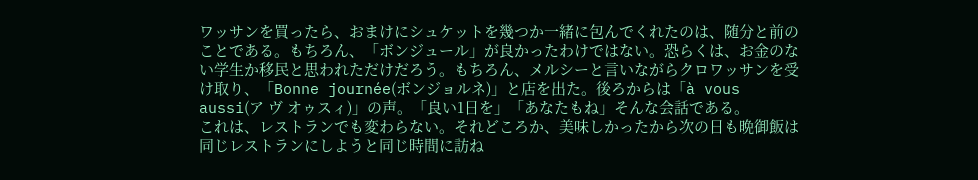ワッサンを買ったら、おまけにシュケットを幾つか一緒に包んでくれたのは、随分と前のことである。もちろん、「ボンジュール」が良かったわけではない。恐らくは、お金のない学生か移民と思われただけだろう。もちろん、メルシーと言いながらクロワッサンを受け取り、「Bonne journée(ボンジョルネ)」と店を出た。後ろからは「à vous aussi(ア ヴ オゥスィ)」の声。「良い1日を」「あなたもね」そんな会話である。
これは、レストランでも変わらない。それどころか、美味しかったから次の日も晩御飯は同じレストランにしようと同じ時間に訪ね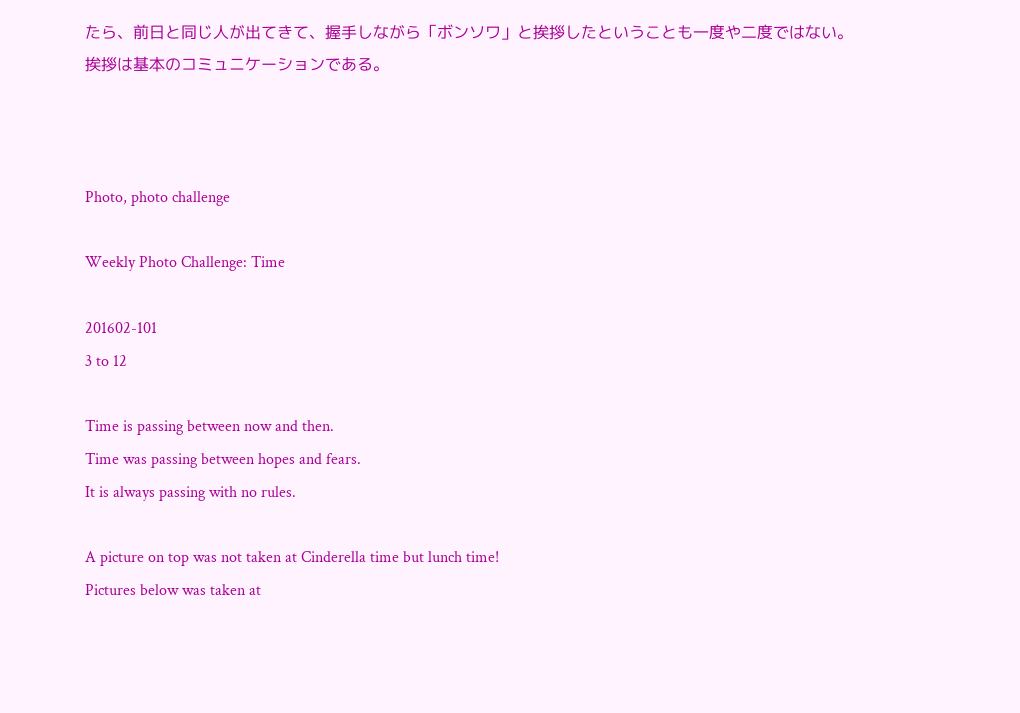たら、前日と同じ人が出てきて、握手しながら「ボンソワ」と挨拶したということも一度や二度ではない。挨拶は基本のコミュニケーションである。



Photo, photo challenge

Weekly Photo Challenge: Time

201602-101
3 to 12

Time is passing between now and then.
Time was passing between hopes and fears.
It is always passing with no rules.

A picture on top was not taken at Cinderella time but lunch time!
Pictures below was taken at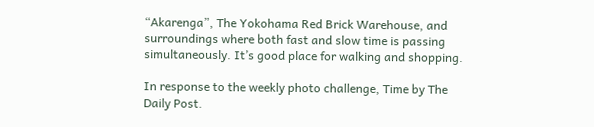“Akarenga”, The Yokohama Red Brick Warehouse, and surroundings where both fast and slow time is passing simultaneously. It’s good place for walking and shopping.

In response to the weekly photo challenge, Time by The Daily Post.